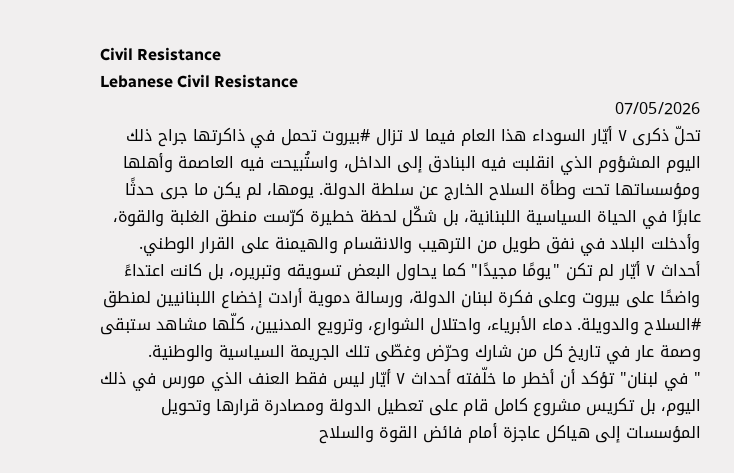Civil Resistance
Lebanese Civil Resistance
07/05/2026
تحلّ ذكرى ٧ أيّار السوداء هذا العام فيما لا تزال #بيروت تحمل في ذاكرتها جراح ذلك اليوم المشؤوم الذي انقلبت فيه البنادق إلى الداخل، واستُبيحت فيه العاصمة وأهلها ومؤسساتها تحت وطأة السلاح الخارج عن سلطة الدولة. يومها، لم يكن ما جرى حدثًا عابرًا في الحياة السياسية اللبنانية، بل شكّل لحظة خطيرة كرّست منطق الغلبة والقوة، وأدخلت البلاد في نفق طويل من الترهيب والانقسام والهيمنة على القرار الوطني.
أحداث ٧ أيّار لم تكن "يومًا مجيدًا" كما يحاول البعض تسويقه وتبريره، بل كانت اعتداءً واضحًا على بيروت وعلى فكرة لبنان الدولة، ورسالة دموية أرادت إخضاع اللبنانيين لمنطق #السلاح والدويلة. دماء الأبرياء، واحتلال الشوارع، وترويع المدنيين، كلّها مشاهد ستبقى وصمة عار في تاريخ كل من شارك وحرّض وغطّى تلك الجريمة السياسية والوطنية.
" في لبنان" تؤكد أن أخطر ما خلّفته أحداث ٧ أيّار ليس فقط العنف الذي مورس في ذلك اليوم، بل تكريس مشروع كامل قام على تعطيل الدولة ومصادرة قرارها وتحويل المؤسسات إلى هياكل عاجزة أمام فائض القوة والسلاح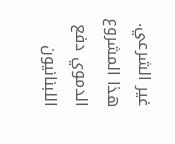غير الشرعي. هذا المشروع الدموي دفع اللبنانيون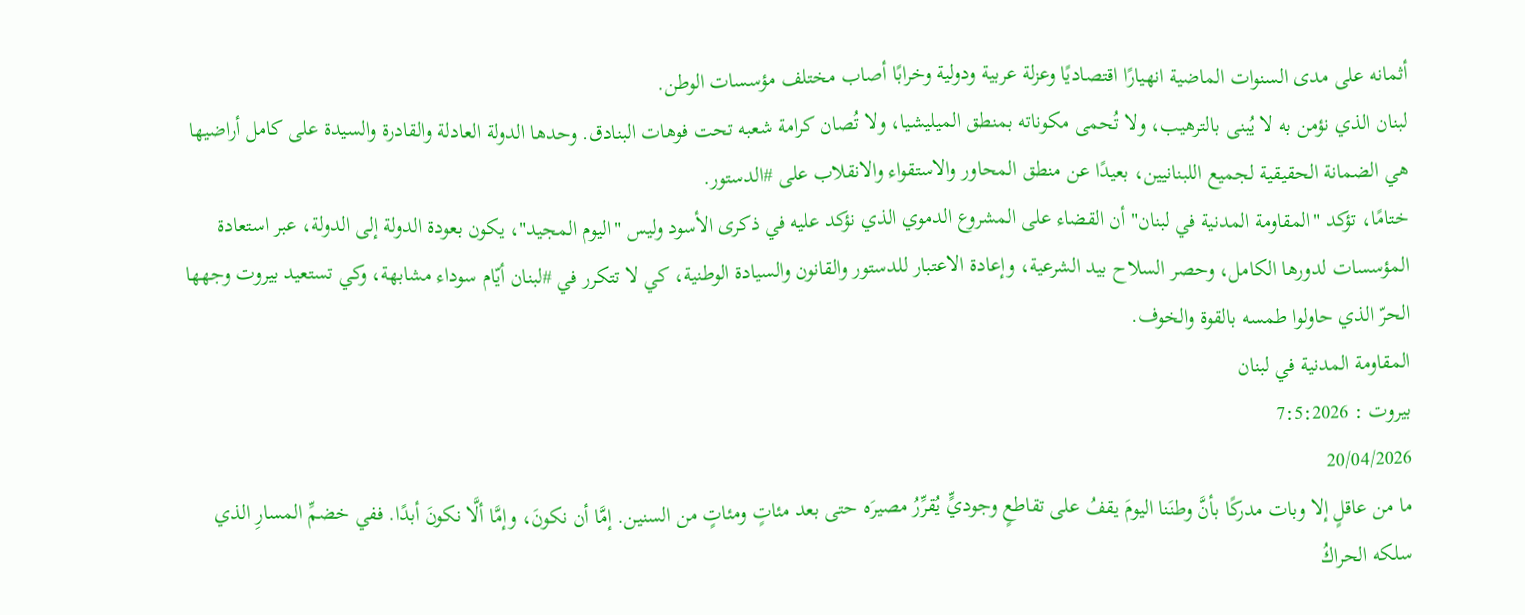أثمانه على مدى السنوات الماضية انهيارًا اقتصاديًا وعزلة عربية ودولية وخرابًا أصاب مختلف مؤسسات الوطن.
لبنان الذي نؤمن به لا يُبنى بالترهيب، ولا تُحمى مكوناته بمنطق الميليشيا، ولا تُصان كرامة شعبه تحت فوهات البنادق. وحدها الدولة العادلة والقادرة والسيدة على كامل أراضيها هي الضمانة الحقيقية لجميع اللبنانيين، بعيدًا عن منطق المحاور والاستقواء والانقلاب على #الدستور.
ختامًا، تؤكد "المقاومة المدنية في لبنان" أن القضاء على المشروع الدموي الذي نؤكد عليه في ذكرى الأسود وليس "اليوم المجيد"، يكون بعودة الدولة إلى الدولة، عبر استعادة المؤسسات لدورها الكامل، وحصر السلاح بيد الشرعية، وإعادة الاعتبار للدستور والقانون والسيادة الوطنية، كي لا تتكرر في #لبنان أيّام سوداء مشابهة، وكي تستعيد بيروت وجهها الحرّ الذي حاولوا طمسه بالقوة والخوف.
المقاومة المدنية في لبنان
بيروت : 7:5:2026
20/04/2026
ما من عاقلٍ إلا وبات مدركًا بأنَّ وطنَنا اليومَ يقفُ على تقاطعٍ وجوديٍّ يُقرِّرُ مصيرَه حتى بعد مئاتٍ ومئاتٍ من السنين. إمَّا أن نكونَ، وإمَّا ألَّا نكونَ أبدًا. ففي خضمِّ المسارِ الذي سلكه الحراكُ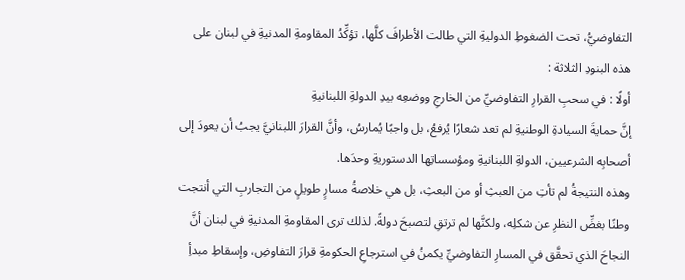التفاوضيُّ، تحت الضغوطِ الدوليةِ التي طالت الأطرافَ كلَّها، تؤكِّدُ المقاومةِ المدنيةِ في لبنان على هذه البنودِ الثلاثة :
أولًا : في سحبِ القرارِ التفاوضيِّ من الخارجِ ووضعِه بيدِ الدولةِ اللبنانيةِ
إنَّ حمايةَ السيادةِ الوطنيةِ لم تعد شعارًا يُرفعُ، بل واجبًا يُمارسُ، وأنَّ القرارَ اللبنانيَّ يجبُ أن يعودَ إلى أصحابِه الشرعيين، الدولةِ اللبنانيةِ ومؤسساتِها الدستوريةِ وحدَها.
وهذه النتيجةُ لم تأتِ من العبثِ أو من البعثِ، بل هي خلاصةُ مسارٍ طويلٍ من التجاربِ التي أنتجت وطنًا بغضِّ النظرِ عن شكلِه، ولكنَّها لم ترتقِ لتصبحَ دولةً. لذلك ترى المقاومةِ المدنيةِ في لبنان أنَّ النجاحَ الذي تحقَّق في المسارِ التفاوضيِّ يكمنُ في استرجاعِ الحكومةِ قرارَ التفاوضِ، وإسقاطِ مبدأِ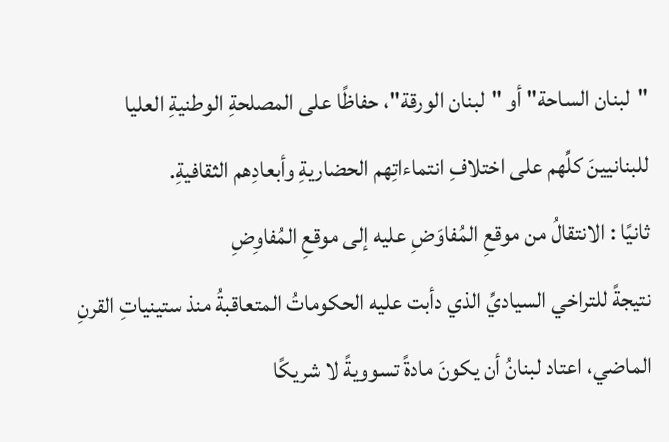"لبنان الساحة" أو "لبنان الورقة"، حفاظًا على المصلحةِ الوطنيةِ العليا للبنانيينَ كلِّهم على اختلافِ انتماءاتِهم الحضاريةِ وأبعادِهم الثقافيةِ.
ثانيًا : الانتقالُ من موقعِ المُفاوَضِ عليه إلى موقعِ المُفاوِضِ
نتيجةً للتراخي السياديِّ الذي دأبت عليه الحكوماتُ المتعاقبةُ منذ ستينياتِ القرنِ الماضي، اعتاد لبنانُ أن يكونَ مادةً تسوويةً لا شريكًا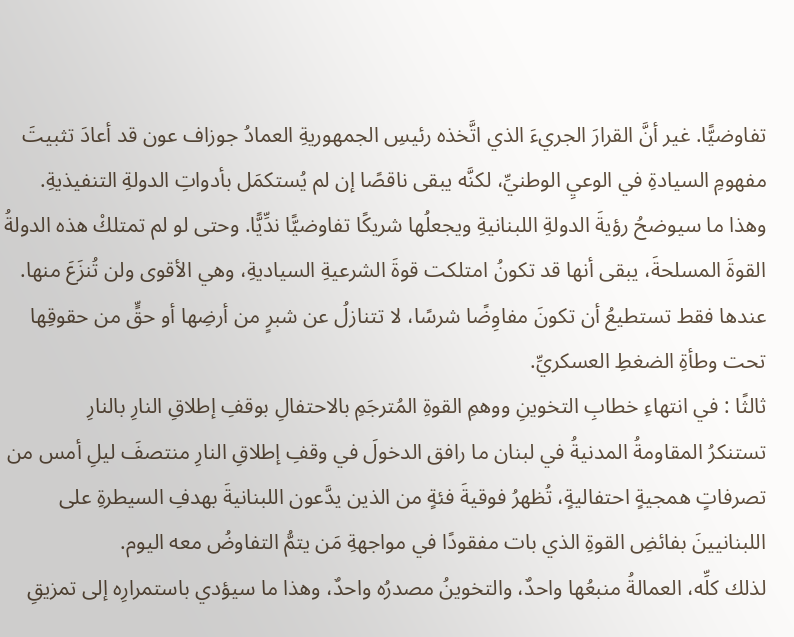تفاوضيًّا. غير أنَّ القرارَ الجريءَ الذي اتَّخذه رئيسِ الجمهوريةِ العمادُ جوزاف عون قد أعادَ تثبيتَ مفهومِ السيادةِ في الوعيِ الوطنيِّ، لكنَّه يبقى ناقصًا إن لم يُستكمَل بأدواتِ الدولةِ التنفيذيةِ.
وهذا ما سيوضحُ رؤيةَ الدولةِ اللبنانيةِ ويجعلُها شريكًا تفاوضيًّا ندِّيًّا. وحتى لو لم تمتلكْ هذه الدولةُ القوةَ المسلحةَ، يبقى أنها قد تكونُ امتلكت قوةَ الشرعيةِ السياديةِ، وهي الأقوى ولن تُنزَعَ منها. عندها فقط تستطيعُ أن تكونَ مفاوِضًا شرسًا، لا تتنازلُ عن شبرٍ من أرضِها أو حقٍّ من حقوقِها تحت وطأةِ الضغطِ العسكريِّ.
ثالثًا : في انتهاءِ خطابِ التخوينِ ووهمِ القوةِ المُترجَمِ بالاحتفالِ بوقفِ إطلاقِ النارِ بالنارِ
تستنكرُ المقاومةُ المدنيةُ في لبنان ما رافق الدخولَ في وقفِ إطلاقِ النارِ منتصفَ ليلِ أمس من تصرفاتٍ همجيةٍ احتفاليةٍ، تُظهرُ فوقيةَ فئةٍ من الذين يدَّعون اللبنانيةَ بهدفِ السيطرةِ على اللبنانيينَ بفائضِ القوةِ الذي بات مفقودًا في مواجهةِ مَن يتمُّ التفاوضُ معه اليوم.
لذلك كلِّه، العمالةُ منبعُها واحدٌ، والتخوينُ مصدرُه واحدٌ، وهذا ما سيؤدي باستمرارِه إلى تمزيقِ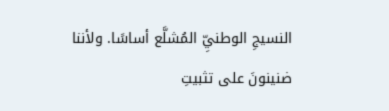النسيجِ الوطنيِّ المُشلَّع أساسًا. ولأننا ضنينونَ على تثبيتِ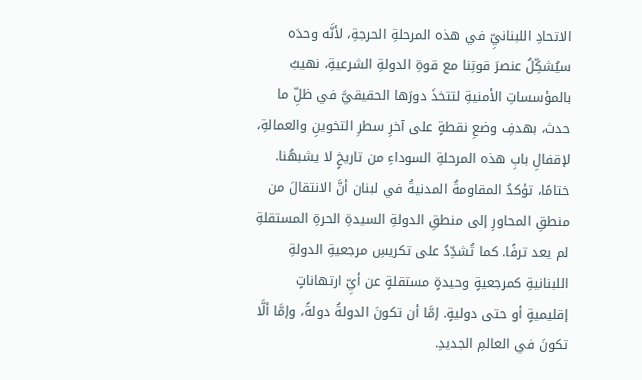الاتحادِ اللبنانيِّ في هذه المرحلةِ الحرجةِ، لأنَّه وحدَه سيُشكِّلُ عنصرَ قوتِنا مع قوةِ الدولةِ الشرعيةِ، نهيبُ بالمؤسساتِ الأمنيةِ لتتخذَ دورَها الحقيقيَّ في ظلِّ ما حدث، بهدفِ وضعِ نقطةٍ على آخرِ سطرِ التخوينِ والعمالةِ، لإقفالِ بابِ هذه المرحلةِ السوداءِ من تاريخٍ لا يشبهُنا.
ختامًا، تؤكدُ المقاومةُ المدنيةُ في لبنان أنَّ الانتقالَ من منطقِ المحاورِ إلى منطقِ الدولةِ السيدةِ الحرةِ المستقلةِ لم يعد ترفًا. كما تُشدِّدُ على تكريسِ مرجعيةِ الدولةِ اللبنانيةِ كمرجعيةٍ وحيدةٍ مستقلةٍ عن أيِّ ارتهاناتٍ إقليميةٍ أو حتى دوليةٍ. إمَّا أن تكونَ الدولةُ دولةً، وإمَّا ألَّا تكونَ في العالمِ الجديدِ.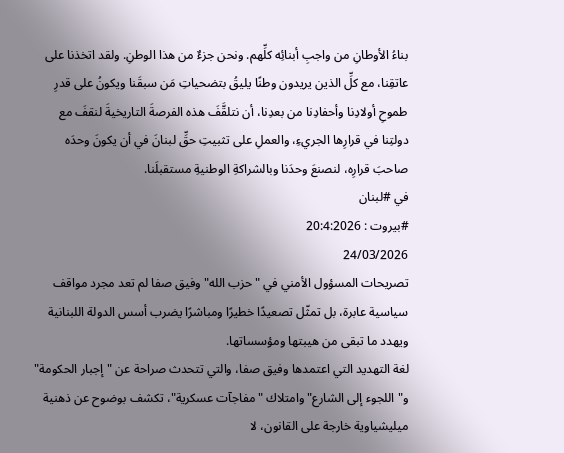بناءُ الأوطانِ من واجبِ أبنائِه كلِّهم. ونحن جزءٌ من هذا الوطنِ. ولقد اتخذنا على عاتقِنا، مع كلِّ الذين يريدون وطنًا يليقُ بتضحياتِ مَن سبقَنا ويكونُ على قدرِ طموحِ أولادِنا وأحفادِنا من بعدِنا، أن نتلقَّفَ هذه الفرصةَ التاريخيةَ لنقفَ مع دولتِنا في قرارِها الجريءِ، والعملِ على تثبيتِ حقِّ لبنانَ في أن يكونَ وحدَه صاحبَ قرارِه، لنصنعَ وحدَنا وبالشراكةِ الوطنيةِ مستقبلَنا.
في #لبنان
#بيروت : 20:4:2026
24/03/2026
تصريحات المسؤول الأمني في "حزب الله" وفيق صفا لم تعد مجرد مواقف سياسية عابرة، بل تمثّل تصعيدًا خطيرًا ومباشرًا يضرب أسس الدولة اللبنانية ويهدد ما تبقى من هيبتها ومؤسساتها.
لغة التهديد التي اعتمدها وفيق صفا، والتي تتحدث صراحة عن "إجبار الحكومة" و"اللجوء إلى الشارع" وامتلاك "مفاجآت عسكرية"، تكشف بوضوح عن ذهنية ميليشياوية خارجة على القانون، لا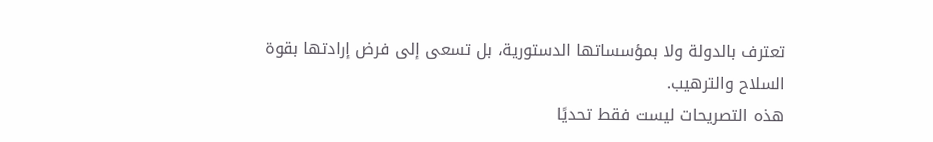تعترف بالدولة ولا بمؤسساتها الدستورية، بل تسعى إلى فرض إرادتها بقوة السلاح والترهيب.
هذه التصريحات ليست فقط تحديًا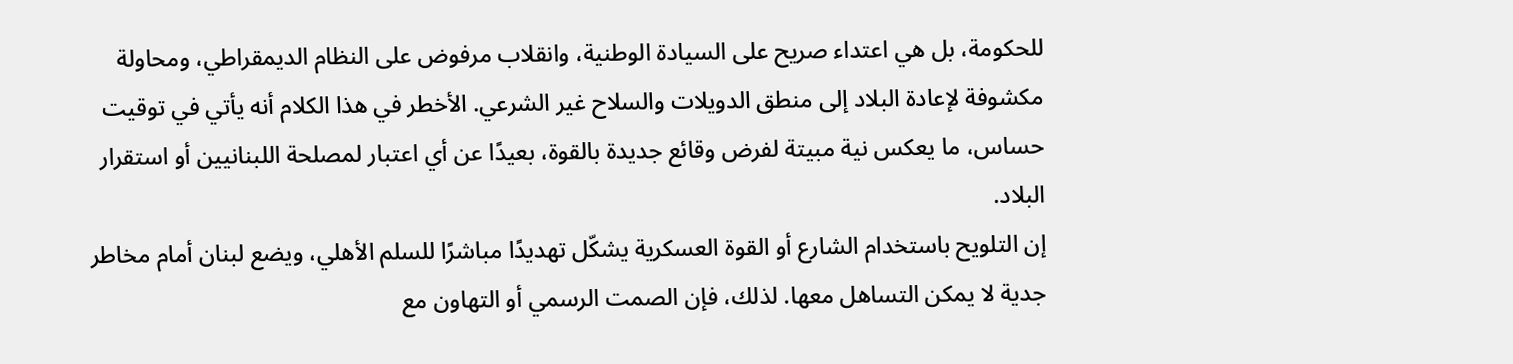للحكومة، بل هي اعتداء صريح على السيادة الوطنية، وانقلاب مرفوض على النظام الديمقراطي، ومحاولة مكشوفة لإعادة البلاد إلى منطق الدويلات والسلاح غير الشرعي. الأخطر في هذا الكلام أنه يأتي في توقيت حساس، ما يعكس نية مبيتة لفرض وقائع جديدة بالقوة، بعيدًا عن أي اعتبار لمصلحة اللبنانيين أو استقرار البلاد.
إن التلويح باستخدام الشارع أو القوة العسكرية يشكّل تهديدًا مباشرًا للسلم الأهلي، ويضع لبنان أمام مخاطر جدية لا يمكن التساهل معها. لذلك، فإن الصمت الرسمي أو التهاون مع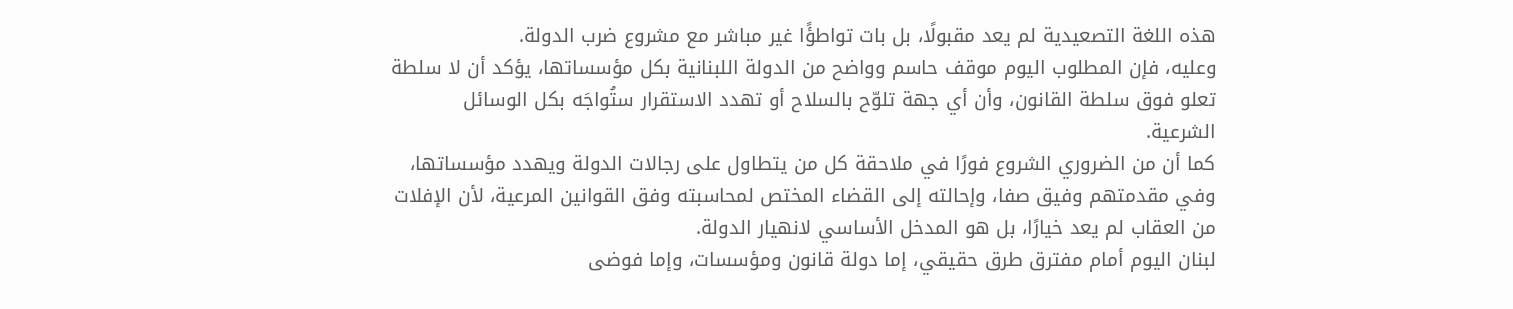هذه اللغة التصعيدية لم يعد مقبولًا، بل بات تواطؤًا غير مباشر مع مشروع ضرب الدولة.
وعليه، فإن المطلوب اليوم موقف حاسم وواضح من الدولة اللبنانية بكل مؤسساتها، يؤكد أن لا سلطة تعلو فوق سلطة القانون، وأن أي جهة تلوّح بالسلاح أو تهدد الاستقرار ستُواجَه بكل الوسائل الشرعية.
كما أن من الضروري الشروع فورًا في ملاحقة كل من يتطاول على رجالات الدولة ويهدد مؤسساتها، وفي مقدمتهم وفيق صفا، وإحالته إلى القضاء المختص لمحاسبته وفق القوانين المرعية، لأن الإفلات من العقاب لم يعد خيارًا، بل هو المدخل الأساسي لانهيار الدولة.
لبنان اليوم أمام مفترق طرق حقيقي، إما دولة قانون ومؤسسات، وإما فوضى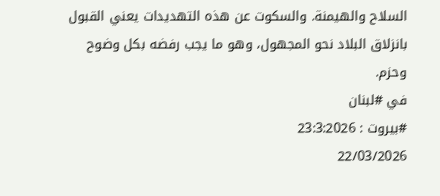السلاح والهيمنة. والسكوت عن هذه التهديدات يعني القبول بانزلاق البلاد نحو المجهول، وهو ما يجب رفضه بكل وضوح وحزم.
في #لبنان
#بيروت : 23:3:2026
22/03/2026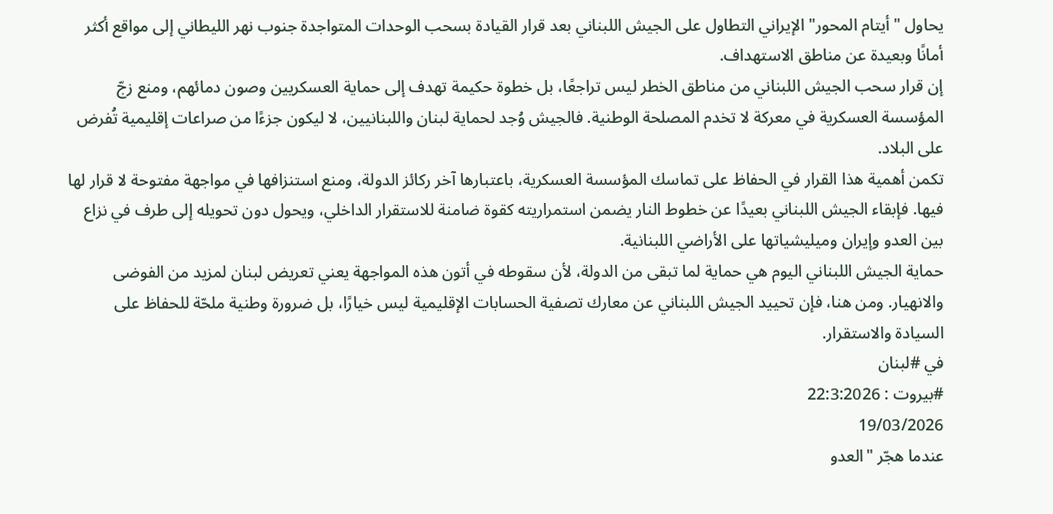يحاول "أيتام المحور" الإيراني التطاول على الجيش اللبناني بعد قرار القيادة بسحب الوحدات المتواجدة جنوب نهر الليطاني إلى مواقع أكثر أمانًا وبعيدة عن مناطق الاستهداف.
إن قرار سحب الجيش اللبناني من مناطق الخطر ليس تراجعًا، بل خطوة حكيمة تهدف إلى حماية العسكريين وصون دمائهم، ومنع زجّ المؤسسة العسكرية في معركة لا تخدم المصلحة الوطنية. فالجيش وُجد لحماية لبنان واللبنانيين، لا ليكون جزءًا من صراعات إقليمية تُفرض على البلاد.
تكمن أهمية هذا القرار في الحفاظ على تماسك المؤسسة العسكرية، باعتبارها آخر ركائز الدولة، ومنع استنزافها في مواجهة مفتوحة لا قرار لها فيها. فإبقاء الجيش اللبناني بعيدًا عن خطوط النار يضمن استمراريته كقوة ضامنة للاستقرار الداخلي، ويحول دون تحويله إلى طرف في نزاع بين العدو وإيران وميليشياتها على الأراضي اللبنانية.
حماية الجيش اللبناني اليوم هي حماية لما تبقى من الدولة، لأن سقوطه في أتون هذه المواجهة يعني تعريض لبنان لمزيد من الفوضى والانهيار. ومن هنا، فإن تحييد الجيش اللبناني عن معارك تصفية الحسابات الإقليمية ليس خيارًا، بل ضرورة وطنية ملحّة للحفاظ على السيادة والاستقرار.
في #لبنان
#بيروت : 22:3:2026
19/03/2026
عندما هجّر "العدو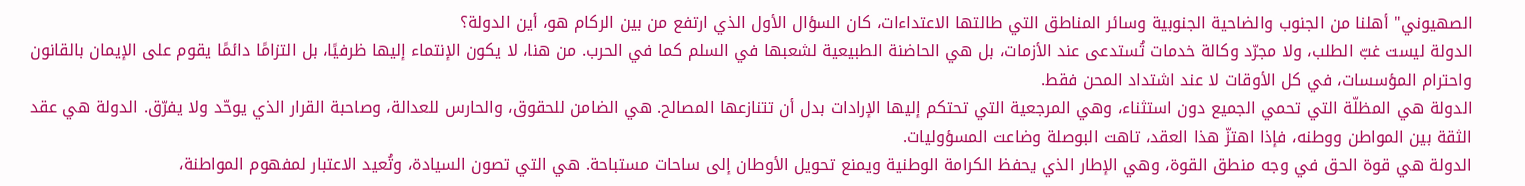الصهيوني" أهلنا من الجنوب والضاحية الجنوبية وسائر المناطق التي طالتها الاعتداءات، كان السؤال الأول الذي ارتفع من بين الركام هو، أين الدولة؟
الدولة ليست غبّ الطلب، ولا مجرّد وكالة خدمات تُستدعى عند الأزمات، بل هي الحاضنة الطبيعية لشعبها في السلم كما في الحرب. من هنا، لا يكون الإنتماء إليها ظرفيًا، بل التزامًا دائمًا يقوم على الإيمان بالقانون واحترام المؤسسات، في كل الأوقات لا عند اشتداد المحن فقط.
الدولة هي المظلّة التي تحمي الجميع دون استثناء، وهي المرجعية التي تحتكم إليها الإرادات بدل أن تتنازعها المصالح. هي الضامن للحقوق، والحارس للعدالة، وصاحبة القرار الذي يوحّد ولا يفرّق. الدولة هي عقد الثقة بين المواطن ووطنه، فإذا اهتزّ هذا العقد، تاهت البوصلة وضاعت المسؤوليات.
الدولة هي قوة الحق في وجه منطق القوة، وهي الإطار الذي يحفظ الكرامة الوطنية ويمنع تحويل الأوطان إلى ساحات مستباحة. هي التي تصون السيادة، وتُعيد الاعتبار لمفهوم المواطنة،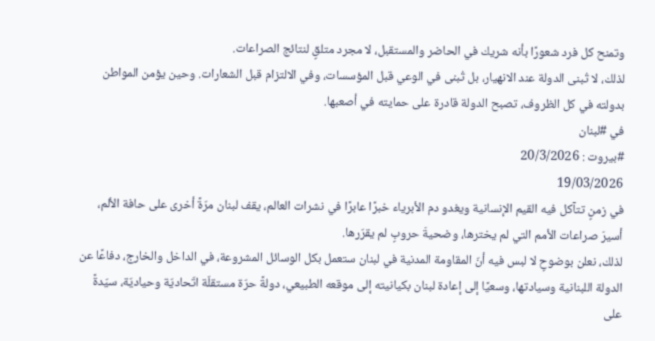وتمنح كل فرد شعورًا بأنه شريك في الحاضر والمستقبل، لا مجرد متلقٍ لنتائج الصراعات.
لذلك، لا تُبنى الدولة عند الانهيار، بل تُبنى في الوعي قبل المؤسسات، وفي الالتزام قبل الشعارات. وحين يؤمن المواطن بدولته في كل الظروف، تصبح الدولة قادرة على حمايته في أصعبها.
في #لبنان
#بيروت : 20/3/2026
19/03/2026
في زمنٍ تتآكل فيه القيم الإنسانية ويغدو دم الأبرياء خبرًا عابرًا في نشرات العالم، يقف لبنان مرّةً أخرى على حافة الألم، أسيرَ صراعات الأمم التي لم يخترها، وضحيةَ حروبٍ لم يقرّرها.
لذلك، نعلن بوضوحٍ لا لبس فيه أنّ المقاومة المدنية في لبنان ستعمل بكل الوسائل المشروعة، في الداخل والخارج، دفاعًا عن الدولة اللبنانية وسيادتها، وسعيًا إلى إعادة لبنان بكيانيته إلى موقعه الطبيعي، دولةً حرّة مستقلّة اتّحاديّة وحياديّة، سيّدةً على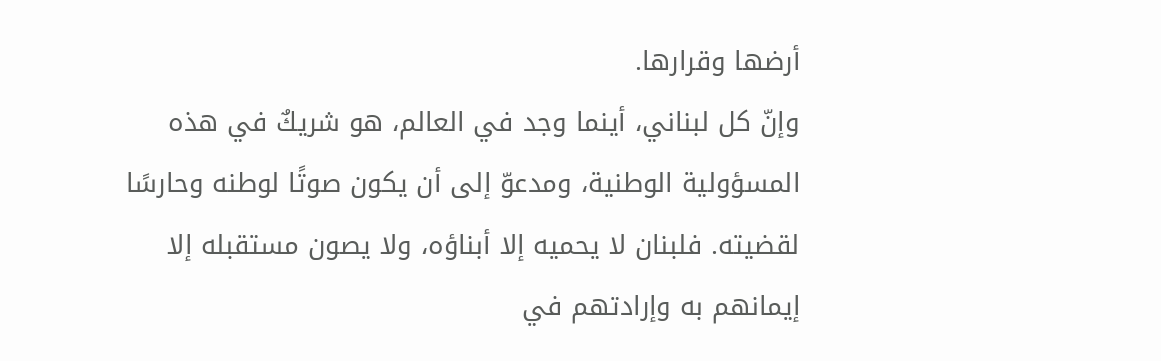أرضها وقرارها.
وإنّ كل لبناني، أينما وجد في العالم، هو شريكٌ في هذه المسؤولية الوطنية، ومدعوّ إلى أن يكون صوتًا لوطنه وحارسًا لقضيته. فلبنان لا يحميه إلا أبناؤه، ولا يصون مستقبله إلا إيمانهم به وإرادتهم في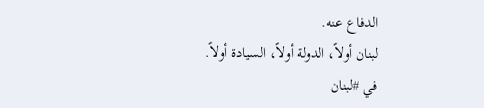الدفاع عنه.
لبنان أولاً، الدولة أولاً، السيادة أولاً.
في #لبنان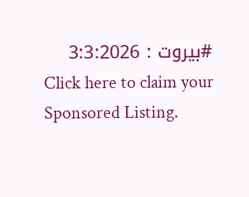#بيروت : 3:3:2026
Click here to claim your Sponsored Listing.